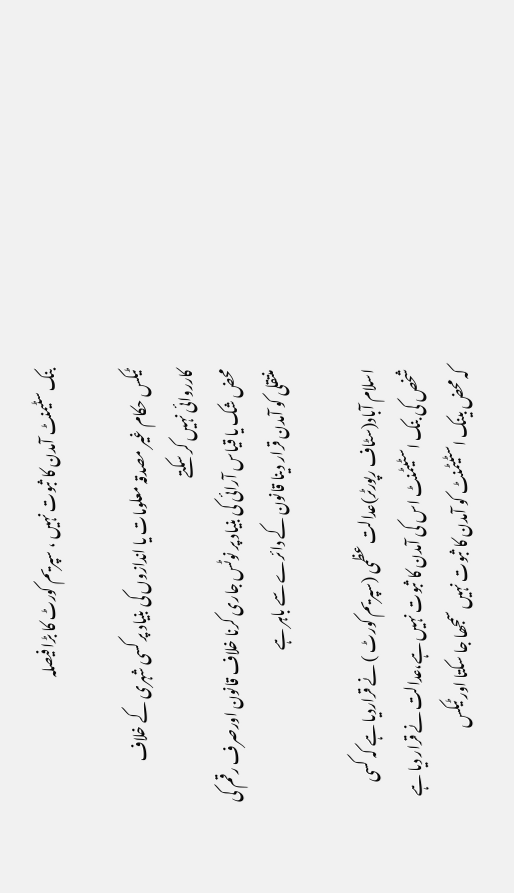بنک سٹیمنٹ آمدن کا ثبوت نہیں ، سپریم کورٹ کا بڑا فیصلہ

ٹیکس حکام غیر مصدقہ معلومات یا اندازوں کی بنیاد پر کسی شہری کے خلاف کارروائی نہیں کر سکتے
محض شک یا قیاس آرائی کی بنیاد پر نوٹس جاری کرنا خلاف قانون اورصرف رقم کی منتقلی کو آمدن قرار دینا قانون کے دائرے سے باہر ہے

اسلام آباد(سٹاف رپورٹر)عدالت عظمی (سپریم کورٹ ) نے قراردیا ہے کہ کسی شخص کی بنک اسٹیٹمنٹ اس کی آمدن کا ثبوت نہیں ہے،عدالت نے قرار دیا ہے کہ محض بینک اسٹیٹمنٹ کو آمدن کا ثبوت نہیں سمجھا جا سکتا اور ٹیکس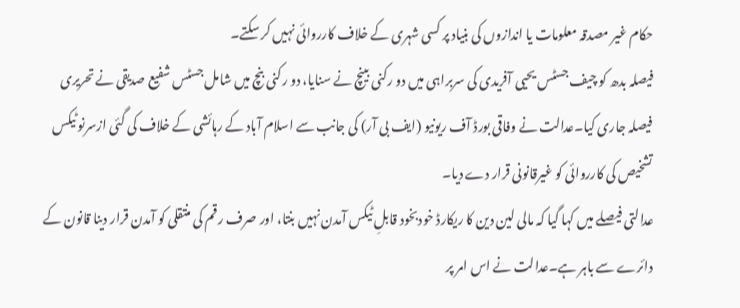حکام غیر مصدقہ معلومات یا اندازوں کی بنیاد پر کسی شہری کے خلاف کارروائی نہیں کر سکتے۔
فیصلہ بدھ کو چیف جسٹس یحیی آفریدی کی سربراہی میں دو رکنی بینچ نے سنایا، دو رکنی بنچ میں شامل جسٹس شفیع صدیقی نے تحریری فیصلہ جاری کیا۔عدالت نے وفاقی بورڈ آف ریونیو (ایف بی آر) کی جانب سے اسلام آباد کے رہائشی کے خلاف کی گئی ازسرنو ٹیکس تشخیص کی کارروائی کو غیرقانونی قرار دے دیا۔
عدالتی فیصلے میں کہا گیا کہ مالی لین دین کا ریکارڈ خودبخود قابلِ ٹیکس آمدن نہیں بنتا، اور صرف رقم کی منتقلی کو آمدن قرار دینا قانون کے دائرے سے باہر ہے۔عدالت نے اس امر پر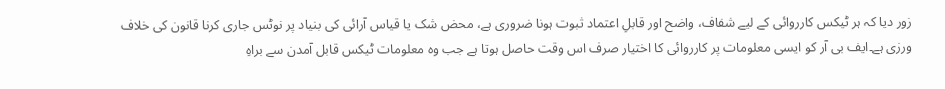زور دیا کہ ہر ٹیکس کارروائی کے لیے شفاف، واضح اور قابلِ اعتماد ثبوت ہونا ضروری ہے، محض شک یا قیاس آرائی کی بنیاد پر نوٹس جاری کرنا قانون کی خلاف ورزی ہے۔ایف بی آر کو ایسی معلومات پر کارروائی کا اختیار صرف اس وقت حاصل ہوتا ہے جب وہ معلومات ٹیکس قابل آمدن سے براہِ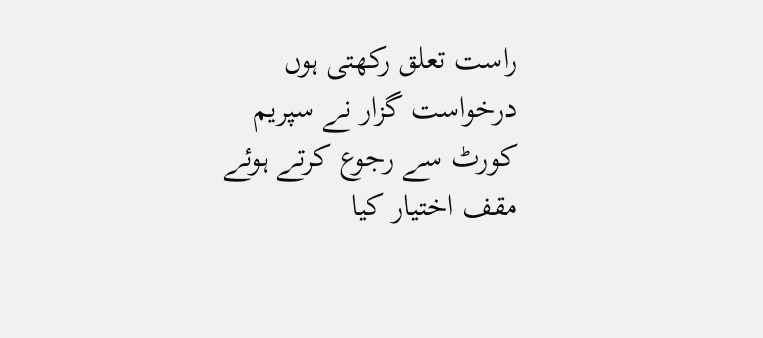راست تعلق رکھتی ہوں
درخواست گزار نے سپریم کورٹ سے رجوع کرتے ہوئے مقف اختیار کیا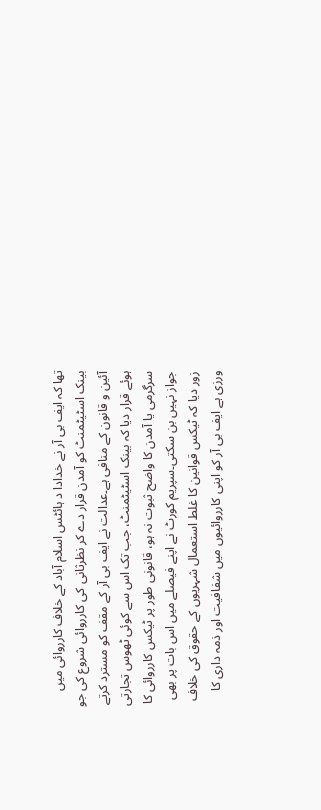تھا کہ ایف بی آر نے خدادا د ہائٹس اسلام آباد کے خلاف کارروائی میں بینک اسٹیٹمنٹ کو آمدن قرار دے کر نظرثانی کی کارروائی شروع کی جو آئین و قانون کے منافی ہے۔عدالت نے ایف بی آر کے مقف کو مسترد کرتے ہوئے قرار دیا کہ بینک اسٹیٹمنٹ، جب تک اس سے کوئی ٹھوس تجارتی سرگرمی یا آمدن کا واضح ثبوت نہ ہو، قانونی طور پر ٹیکس کارروائی کا جواز نہیں بن سکتی۔سپریم کورٹ نے اپنے فیصلے میں اس بات پر بھی زور دیا کہ ٹیکس قوانین کا غلط استعمال شہریوں کے حقوق کی خلاف ورزی ہے ایف بی آر کو اپنی کارروائیوں میں شفافیت اور ذمہ داری کا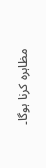مظاہرہ کرنا ہوگا۔